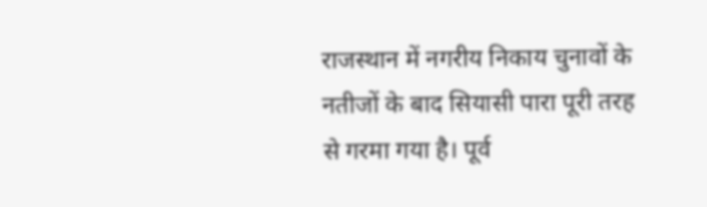राजस्थान में नगरीय निकाय चुनावों के नतीजों के बाद सियासी पारा पूरी तरह से गरमा गया है। पूर्व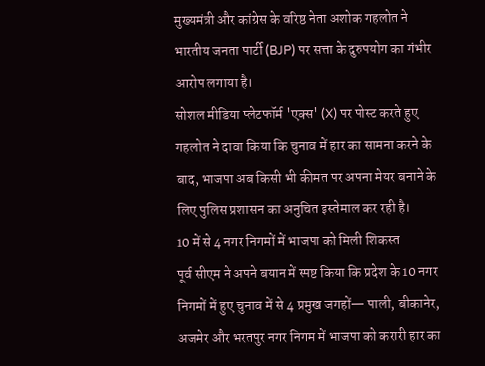मुख्यमंत्री और कांग्रेस के वरिष्ठ नेता अशोक गहलोत ने भारतीय जनता पार्टी (BJP) पर सत्ता के दुरुपयोग का गंभीर आरोप लगाया है।
सोशल मीडिया प्लेटफॉर्म 'एक्स' (X) पर पोस्ट करते हुए गहलोत ने दावा किया कि चुनाव में हार का सामना करने के बाद, भाजपा अब किसी भी कीमत पर अपना मेयर बनाने के लिए पुलिस प्रशासन का अनुचित इस्तेमाल कर रही है।
10 में से 4 नगर निगमों में भाजपा को मिली शिकस्त
पूर्व सीएम ने अपने बयान में स्पष्ट किया कि प्रदेश के 10 नगर निगमों में हुए चुनाव में से 4 प्रमुख जगहों— पाली, बीकानेर, अजमेर और भरतपुर नगर निगम में भाजपा को करारी हार का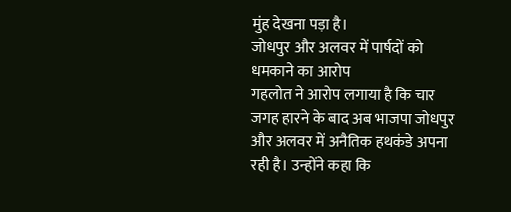मुंह देखना पड़ा है।
जोधपुर और अलवर में पार्षदों को धमकाने का आरोप
गहलोत ने आरोप लगाया है कि चार जगह हारने के बाद अब भाजपा जोधपुर और अलवर में अनैतिक हथकंडे अपना रही है। उन्होंने कहा कि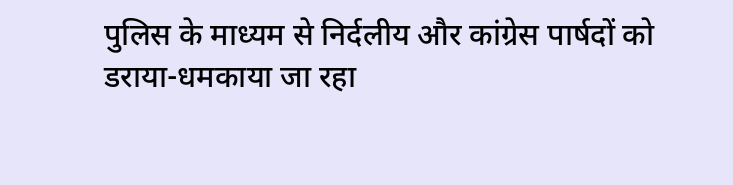पुलिस के माध्यम से निर्दलीय और कांग्रेस पार्षदों को डराया-धमकाया जा रहा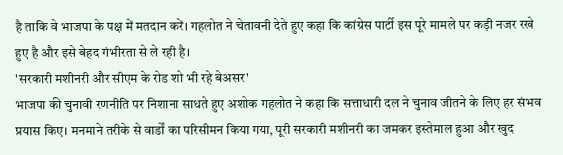है ताकि वे भाजपा के पक्ष में मतदान करें। गहलोत ने चेतावनी देते हुए कहा कि कांग्रेस पार्टी इस पूरे मामले पर कड़ी नजर रखे हुए है और इसे बेहद गंभीरता से ले रही है।
'सरकारी मशीनरी और सीएम के रोड शो भी रहे बेअसर'
भाजपा की चुनावी रणनीति पर निशाना साधते हुए अशोक गहलोत ने कहा कि सत्ताधारी दल ने चुनाव जीतने के लिए हर संभव प्रयास किए। मनमाने तरीके से वार्डों का परिसीमन किया गया, पूरी सरकारी मशीनरी का जमकर इस्तेमाल हुआ और खुद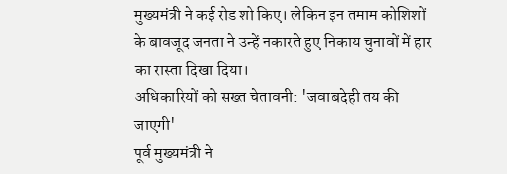मुख्यमंत्री ने कई रोड शो किए। लेकिन इन तमाम कोशिशों के बावजूद जनता ने उन्हें नकारते हुए निकाय चुनावों में हार का रास्ता दिखा दिया।
अधिकारियों को सख्त चेतावनी: 'जवाबदेही तय की जाएगी'
पूर्व मुख्यमंत्री ने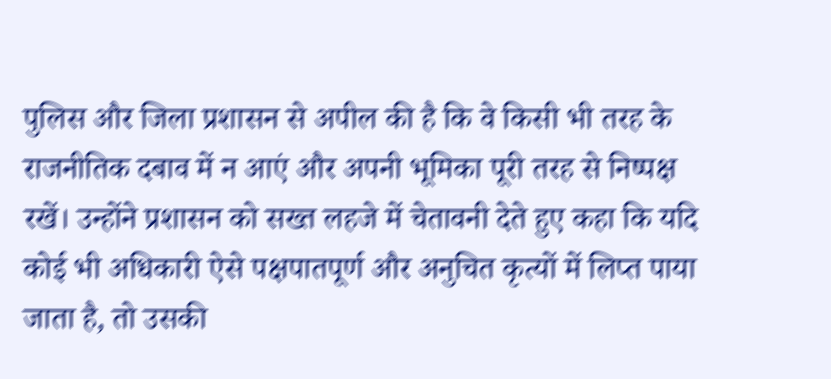पुलिस और जिला प्रशासन से अपील की है कि वे किसी भी तरह के राजनीतिक दबाव में न आएं और अपनी भूमिका पूरी तरह से निष्पक्ष रखें। उन्होंने प्रशासन को सख्त लहजे में चेतावनी देते हुए कहा कि यदि कोई भी अधिकारी ऐसे पक्षपातपूर्ण और अनुचित कृत्यों में लिप्त पाया जाता है, तो उसकी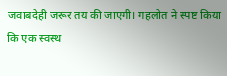जवाबदेही जरूर तय की जाएगी। गहलोत ने स्पष्ट किया कि एक स्वस्थ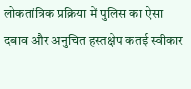लोकतांत्रिक प्रक्रिया में पुलिस का ऐसा दबाव और अनुचित हस्तक्षेप कतई स्वीकार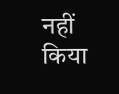नहीं किया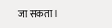जा सकता।